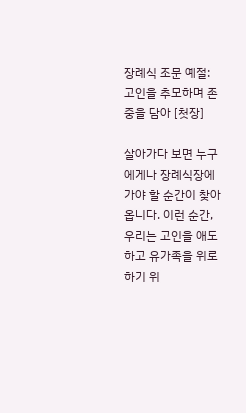장례식 조문 예절: 고인을 추모하며 존중을 담아 [첫장]

살아가다 보면 누구에게나 장례식장에 가야 할 순간이 찾아옵니다. 이런 순간, 우리는 고인을 애도하고 유가족을 위로하기 위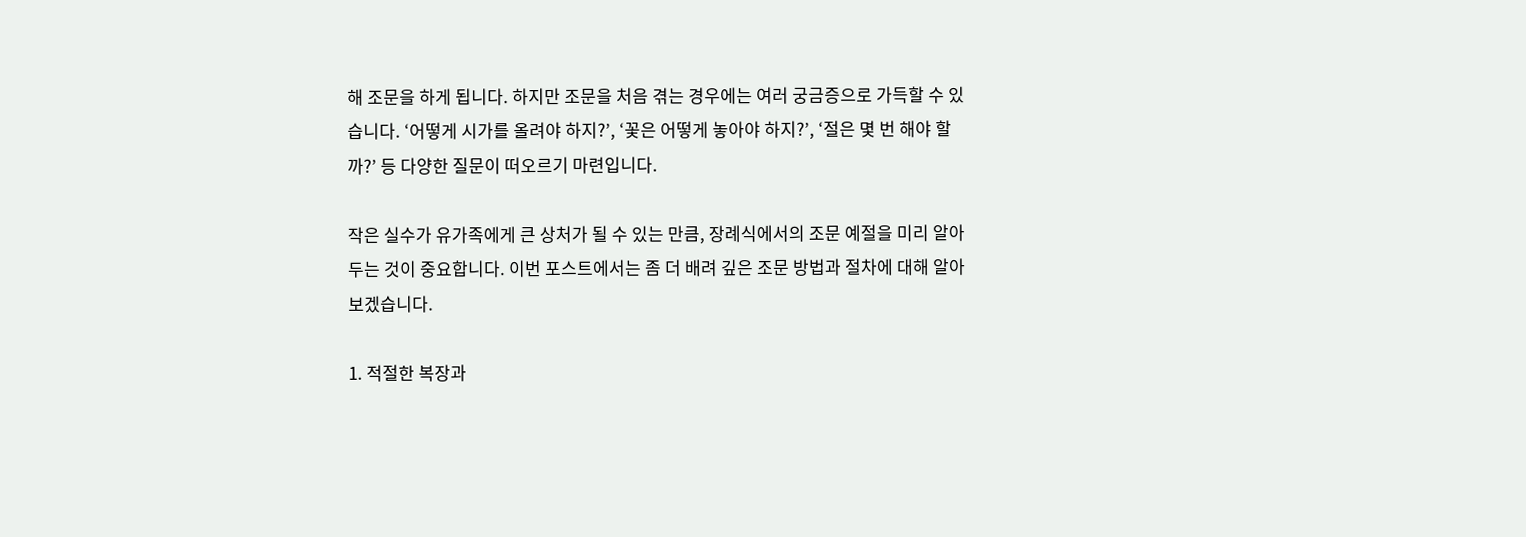해 조문을 하게 됩니다. 하지만 조문을 처음 겪는 경우에는 여러 궁금증으로 가득할 수 있습니다. ‘어떻게 시가를 올려야 하지?’, ‘꽃은 어떻게 놓아야 하지?’, ‘절은 몇 번 해야 할까?’ 등 다양한 질문이 떠오르기 마련입니다.

작은 실수가 유가족에게 큰 상처가 될 수 있는 만큼, 장례식에서의 조문 예절을 미리 알아두는 것이 중요합니다. 이번 포스트에서는 좀 더 배려 깊은 조문 방법과 절차에 대해 알아보겠습니다.

1. 적절한 복장과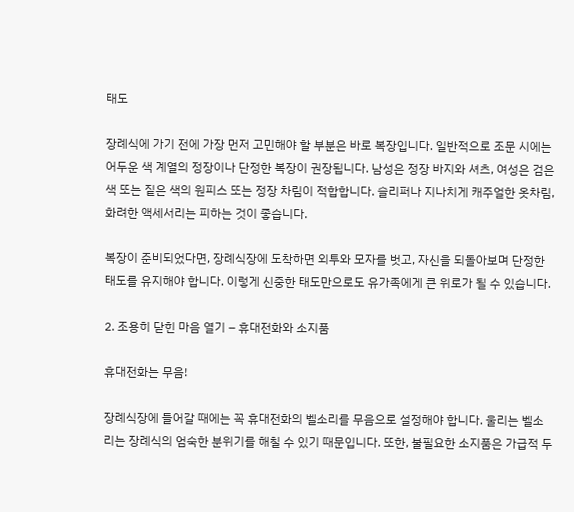태도

장례식에 가기 전에 가장 먼저 고민해야 할 부분은 바로 복장입니다. 일반적으로 조문 시에는 어두운 색 계열의 정장이나 단정한 복장이 권장됩니다. 남성은 정장 바지와 셔츠, 여성은 검은색 또는 짙은 색의 원피스 또는 정장 차림이 적합합니다. 슬리퍼나 지나치게 캐주얼한 옷차림, 화려한 액세서리는 피하는 것이 좋습니다.

복장이 준비되었다면, 장례식장에 도착하면 외투와 모자를 벗고, 자신을 되돌아보며 단정한 태도를 유지해야 합니다. 이렇게 신중한 태도만으로도 유가족에게 큰 위로가 될 수 있습니다.

2. 조용히 닫힌 마음 열기 – 휴대전화와 소지품

휴대전화는 무음!

장례식장에 들어갈 때에는 꼭 휴대전화의 벨소리를 무음으로 설정해야 합니다. 울리는 벨소리는 장례식의 엄숙한 분위기를 해칠 수 있기 때문입니다. 또한, 불필요한 소지품은 가급적 두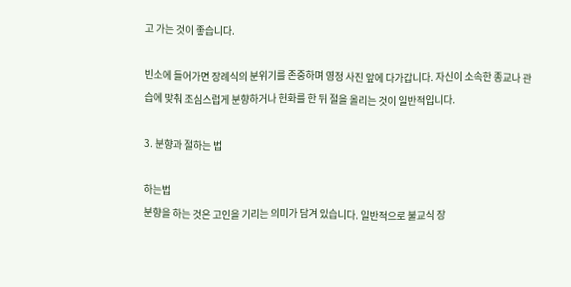고 가는 것이 좋습니다.

빈소에 들어가면 장례식의 분위기를 존중하며 영정 사진 앞에 다가갑니다. 자신이 소속한 종교나 관습에 맞춰 조심스럽게 분향하거나 헌화를 한 뒤 절을 올리는 것이 일반적입니다.

3. 분향과 절하는 법

하는법
분향을 하는 것은 고인을 기리는 의미가 담겨 있습니다. 일반적으로 불교식 장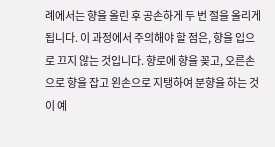례에서는 향을 올린 후 공손하게 두 번 절을 올리게 됩니다. 이 과정에서 주의해야 할 점은, 향을 입으로 끄지 않는 것입니다. 향로에 향을 꽂고, 오른손으로 향을 잡고 왼손으로 지탱하여 분향을 하는 것이 예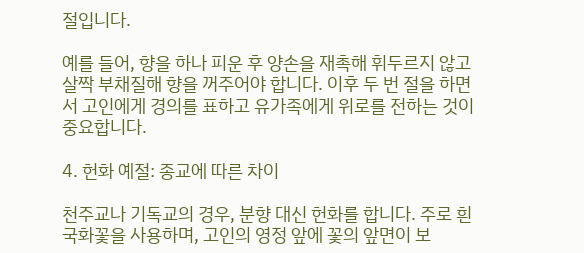절입니다.

예를 들어, 향을 하나 피운 후 양손을 재촉해 휘두르지 않고 살짝 부채질해 향을 꺼주어야 합니다. 이후 두 번 절을 하면서 고인에게 경의를 표하고 유가족에게 위로를 전하는 것이 중요합니다.

4. 헌화 예절: 종교에 따른 차이

천주교나 기독교의 경우, 분향 대신 헌화를 합니다. 주로 흰 국화꽃을 사용하며, 고인의 영정 앞에 꽃의 앞면이 보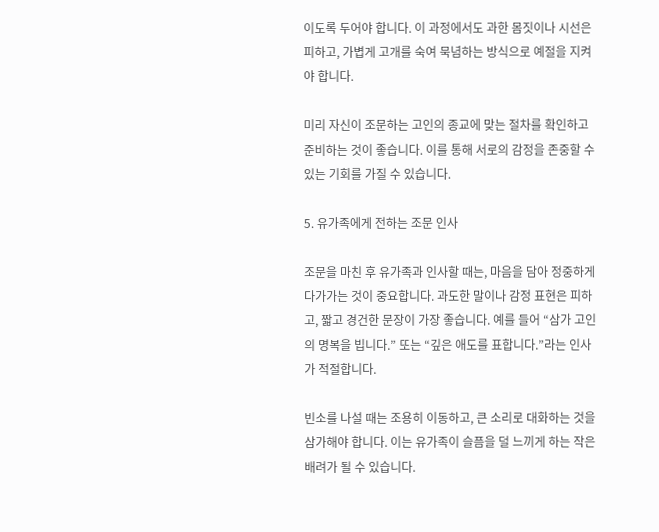이도록 두어야 합니다. 이 과정에서도 과한 몸짓이나 시선은 피하고, 가볍게 고개를 숙여 묵념하는 방식으로 예절을 지켜야 합니다.

미리 자신이 조문하는 고인의 종교에 맞는 절차를 확인하고 준비하는 것이 좋습니다. 이를 통해 서로의 감정을 존중할 수 있는 기회를 가질 수 있습니다.

5. 유가족에게 전하는 조문 인사

조문을 마친 후 유가족과 인사할 때는, 마음을 담아 정중하게 다가가는 것이 중요합니다. 과도한 말이나 감정 표현은 피하고, 짧고 경건한 문장이 가장 좋습니다. 예를 들어 “삼가 고인의 명복을 빕니다.” 또는 “깊은 애도를 표합니다.”라는 인사가 적절합니다.

빈소를 나설 때는 조용히 이동하고, 큰 소리로 대화하는 것을 삼가해야 합니다. 이는 유가족이 슬픔을 덜 느끼게 하는 작은 배려가 될 수 있습니다.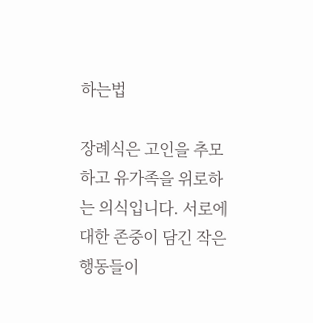하는법

장례식은 고인을 추모하고 유가족을 위로하는 의식입니다. 서로에 대한 존중이 담긴 작은 행동들이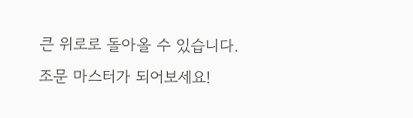큰 위로로 돌아올 수 있습니다. 조문 마스터가 되어보세요!